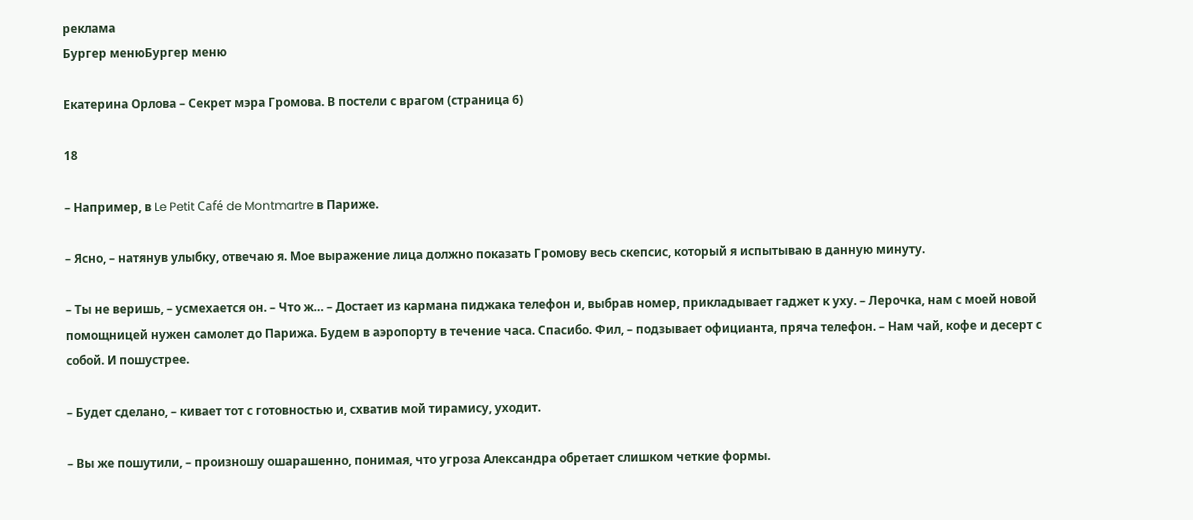реклама
Бургер менюБургер меню

Екатерина Орлова – Секрет мэра Громова. В постели с врагом (страница 6)

18

– Например, в Le Petit Café de Montmartre в Париже.

– Ясно, – натянув улыбку, отвечаю я. Мое выражение лица должно показать Громову весь скепсис, который я испытываю в данную минуту.

– Ты не веришь, – усмехается он. – Что ж… – Достает из кармана пиджака телефон и, выбрав номер, прикладывает гаджет к уху. – Лерочка, нам с моей новой помощницей нужен самолет до Парижа. Будем в аэропорту в течение часа. Спасибо. Фил, – подзывает официанта, пряча телефон. – Нам чай, кофе и десерт с собой. И пошустрее.

– Будет сделано, – кивает тот с готовностью и, схватив мой тирамису, уходит.

– Вы же пошутили, – произношу ошарашенно, понимая, что угроза Александра обретает слишком четкие формы.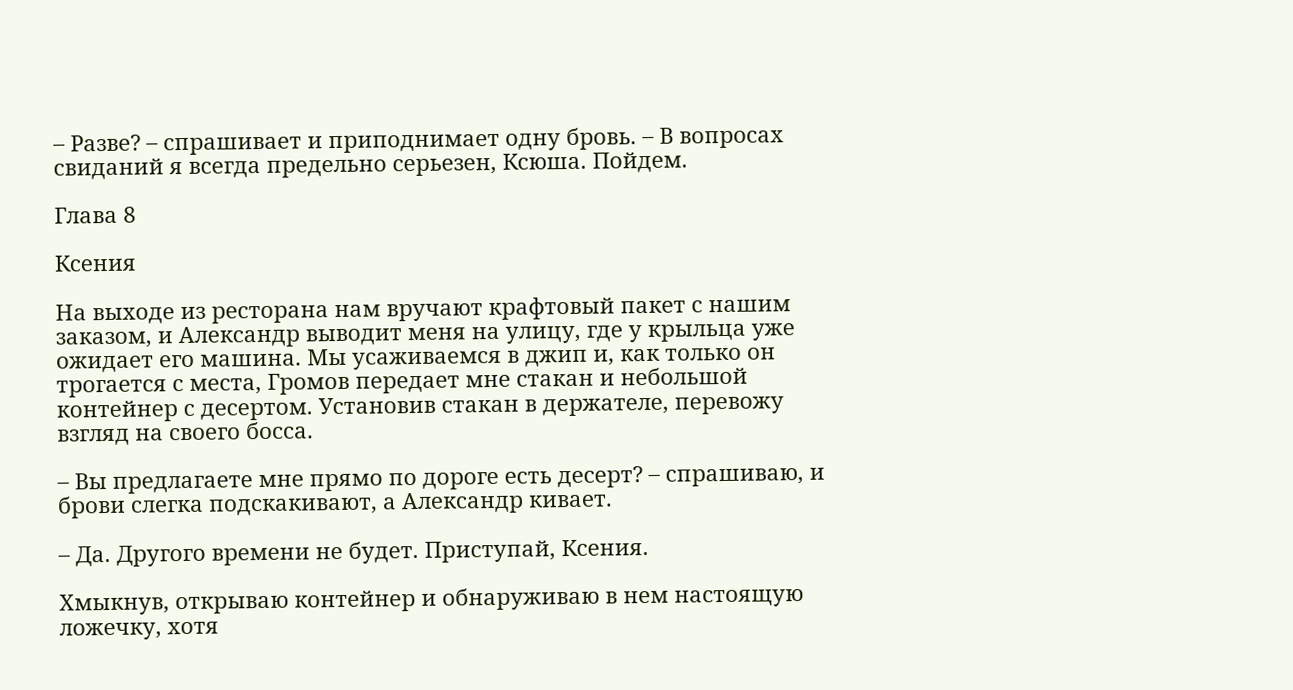– Разве? – спрашивает и приподнимает одну бровь. – В вопросах свиданий я всегда предельно серьезен, Ксюша. Пойдем.

Глава 8

Ксения

На выходе из ресторана нам вручают крафтовый пакет с нашим заказом, и Александр выводит меня на улицу, где у крыльца уже ожидает его машина. Мы усаживаемся в джип и, как только он трогается с места, Громов передает мне стакан и небольшой контейнер с десертом. Установив стакан в держателе, перевожу взгляд на своего босса.

– Вы предлагаете мне прямо по дороге есть десерт? – спрашиваю, и брови слегка подскакивают, а Александр кивает.

– Да. Другого времени не будет. Приступай, Ксения.

Хмыкнув, открываю контейнер и обнаруживаю в нем настоящую ложечку, хотя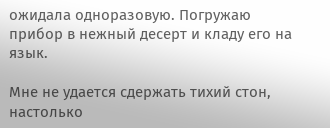ожидала одноразовую. Погружаю прибор в нежный десерт и кладу его на язык.

Мне не удается сдержать тихий стон, настолько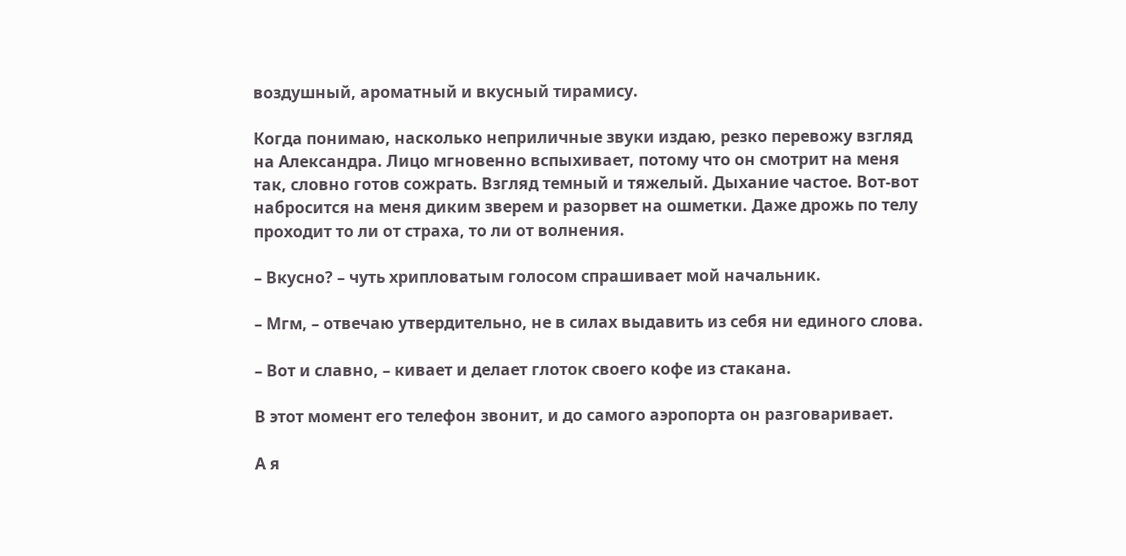воздушный, ароматный и вкусный тирамису.

Когда понимаю, насколько неприличные звуки издаю, резко перевожу взгляд на Александра. Лицо мгновенно вспыхивает, потому что он смотрит на меня так, словно готов сожрать. Взгляд темный и тяжелый. Дыхание частое. Вот-вот набросится на меня диким зверем и разорвет на ошметки. Даже дрожь по телу проходит то ли от страха, то ли от волнения.

– Вкусно? – чуть хрипловатым голосом спрашивает мой начальник.

– Мгм, – отвечаю утвердительно, не в силах выдавить из себя ни единого слова.

– Вот и славно, – кивает и делает глоток своего кофе из стакана.

В этот момент его телефон звонит, и до самого аэропорта он разговаривает.

А я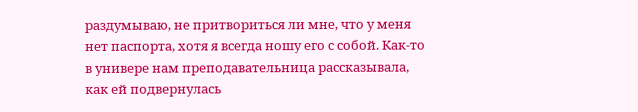раздумываю, не притвориться ли мне, что у меня нет паспорта, хотя я всегда ношу его с собой. Как-то в универе нам преподавательница рассказывала, как ей подвернулась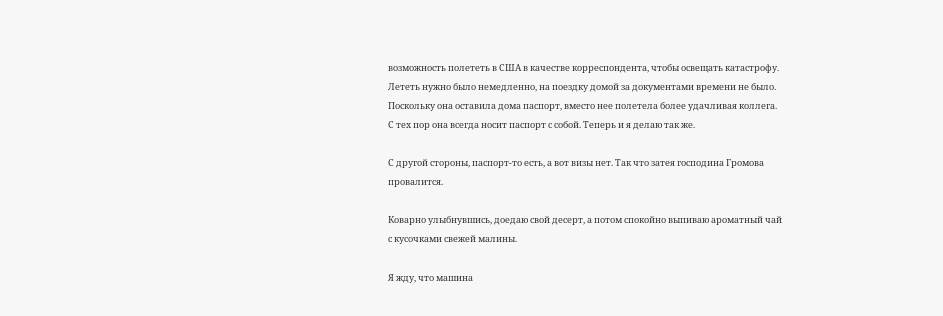возможность полететь в США в качестве корреспондента, чтобы освещать катастрофу. Лететь нужно было немедленно, на поездку домой за документами времени не было. Поскольку она оставила дома паспорт, вместо нее полетела более удачливая коллега. С тех пор она всегда носит паспорт с собой. Теперь и я делаю так же.

С другой стороны, паспорт-то есть, а вот визы нет. Так что затея господина Громова провалится.

Коварно улыбнувшись, доедаю свой десерт, а потом спокойно выпиваю ароматный чай с кусочками свежей малины.

Я жду, что машина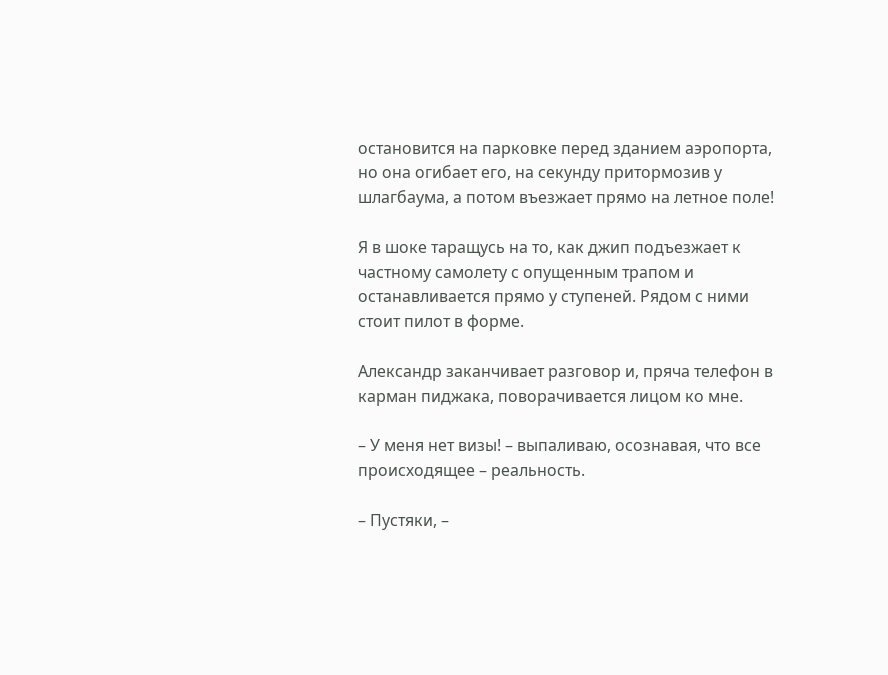остановится на парковке перед зданием аэропорта, но она огибает его, на секунду притормозив у шлагбаума, а потом въезжает прямо на летное поле!

Я в шоке таращусь на то, как джип подъезжает к частному самолету с опущенным трапом и останавливается прямо у ступеней. Рядом с ними стоит пилот в форме.

Александр заканчивает разговор и, пряча телефон в карман пиджака, поворачивается лицом ко мне.

– У меня нет визы! – выпаливаю, осознавая, что все происходящее – реальность.

– Пустяки, –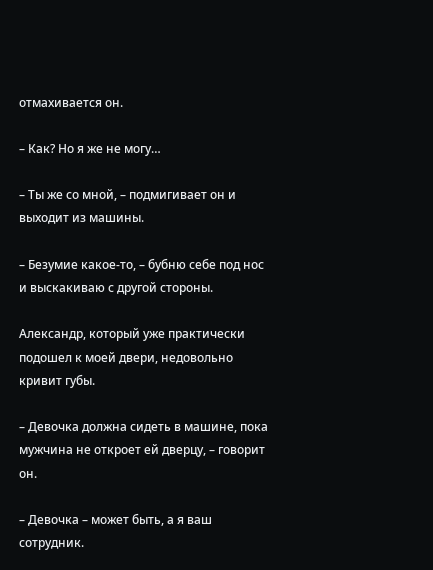отмахивается он.

– Как? Но я же не могу…

– Ты же со мной, – подмигивает он и выходит из машины.

– Безумие какое-то, – бубню себе под нос и выскакиваю с другой стороны.

Александр, который уже практически подошел к моей двери, недовольно кривит губы.

– Девочка должна сидеть в машине, пока мужчина не откроет ей дверцу, – говорит он.

– Девочка – может быть, а я ваш сотрудник.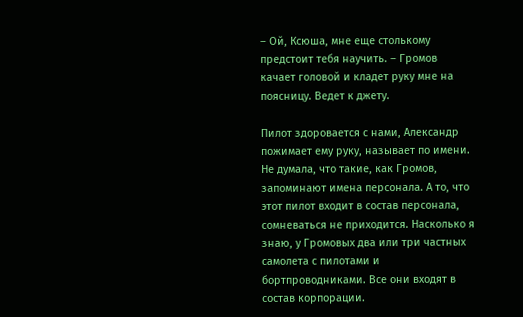– Ой, Ксюша, мне еще столькому предстоит тебя научить. – Громов качает головой и кладет руку мне на поясницу. Ведет к джету.

Пилот здоровается с нами, Александр пожимает ему руку, называет по имени. Не думала, что такие, как Громов, запоминают имена персонала. А то, что этот пилот входит в состав персонала, сомневаться не приходится. Насколько я знаю, у Громовых два или три частных самолета с пилотами и бортпроводниками. Все они входят в состав корпорации.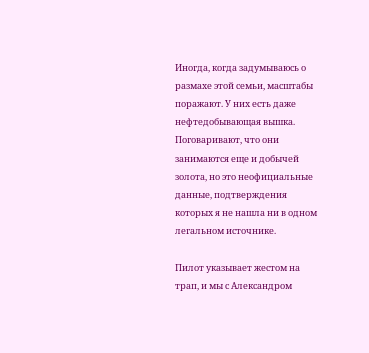Иногда, когда задумываюсь о размахе этой семьи, масштабы поражают. У них есть даже нефтедобывающая вышка. Поговаривают, что они занимаются еще и добычей золота, но это неофициальные данные, подтверждения которых я не нашла ни в одном легальном источнике.

Пилот указывает жестом на трап, и мы с Александром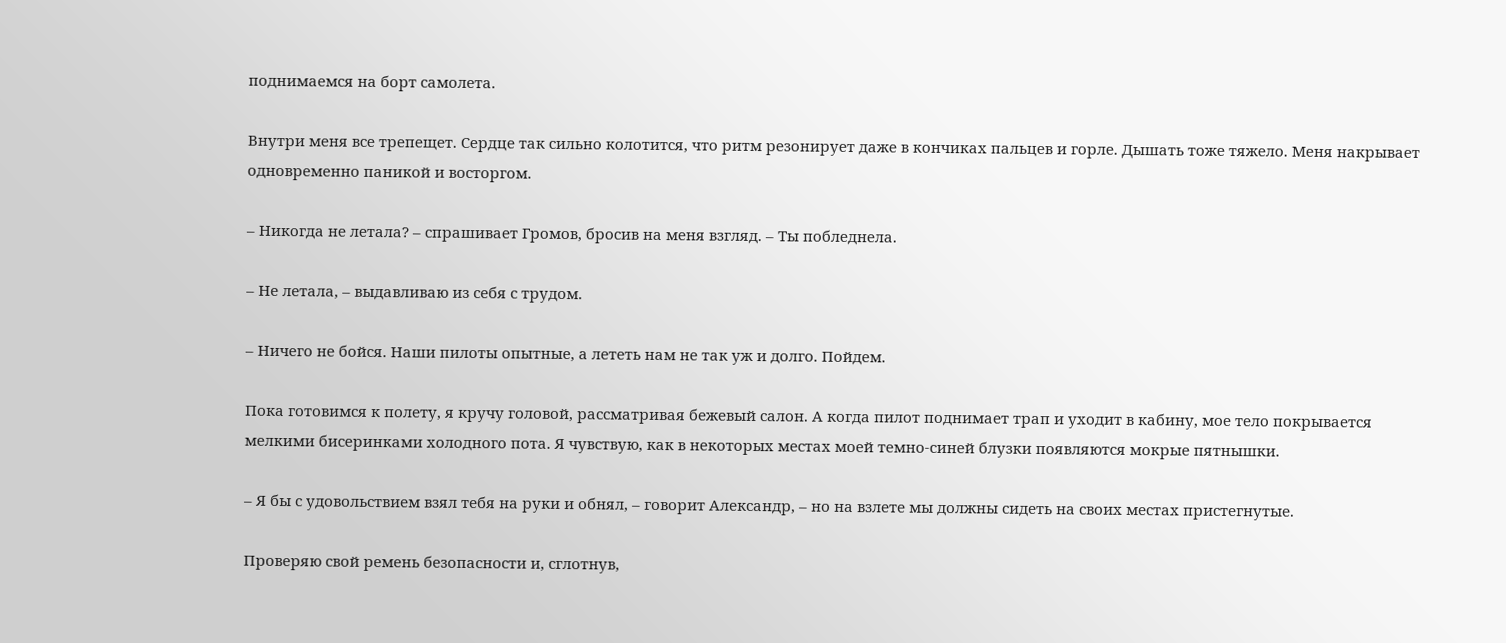поднимаемся на борт самолета.

Внутри меня все трепещет. Сердце так сильно колотится, что ритм резонирует даже в кончиках пальцев и горле. Дышать тоже тяжело. Меня накрывает одновременно паникой и восторгом.

– Никогда не летала? – спрашивает Громов, бросив на меня взгляд. – Ты побледнела.

– Не летала, – выдавливаю из себя с трудом.

– Ничего не бойся. Наши пилоты опытные, а лететь нам не так уж и долго. Пойдем.

Пока готовимся к полету, я кручу головой, рассматривая бежевый салон. А когда пилот поднимает трап и уходит в кабину, мое тело покрывается мелкими бисеринками холодного пота. Я чувствую, как в некоторых местах моей темно-синей блузки появляются мокрые пятнышки.

– Я бы с удовольствием взял тебя на руки и обнял, – говорит Александр, – но на взлете мы должны сидеть на своих местах пристегнутые.

Проверяю свой ремень безопасности и, сглотнув,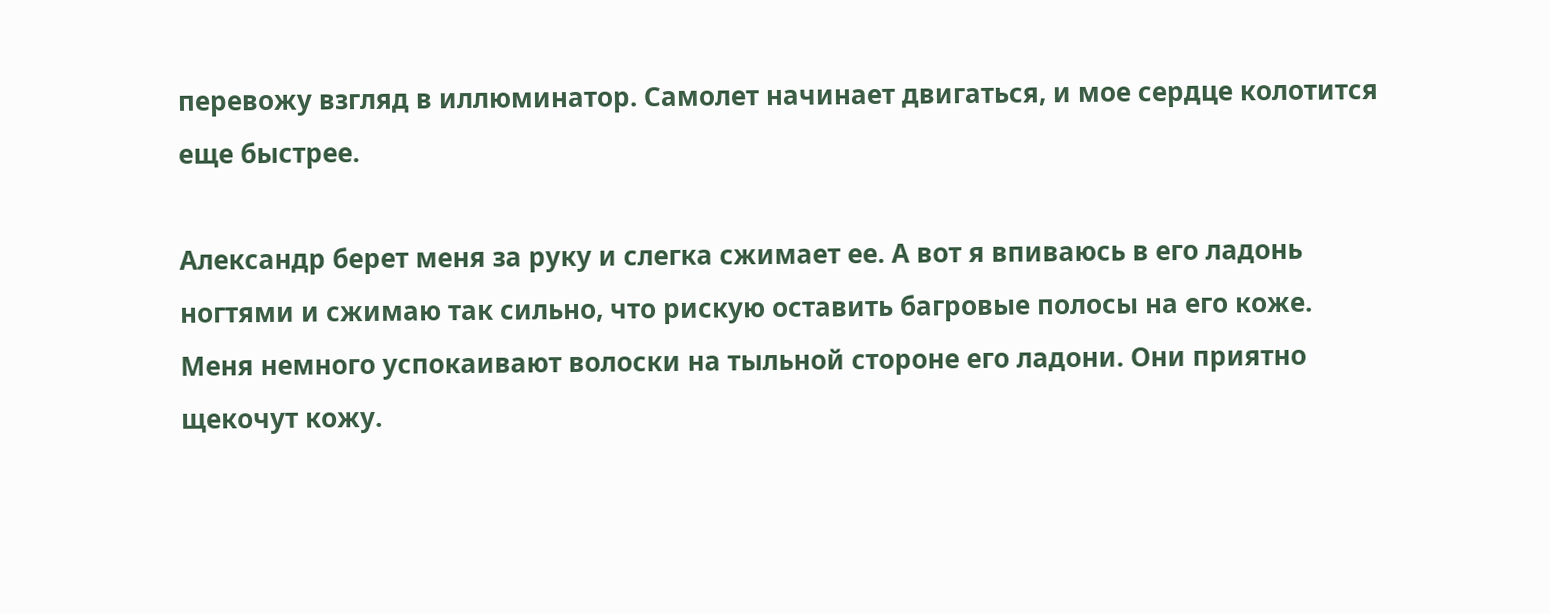перевожу взгляд в иллюминатор. Самолет начинает двигаться, и мое сердце колотится еще быстрее.

Александр берет меня за руку и слегка сжимает ее. А вот я впиваюсь в его ладонь ногтями и сжимаю так сильно, что рискую оставить багровые полосы на его коже. Меня немного успокаивают волоски на тыльной стороне его ладони. Они приятно щекочут кожу.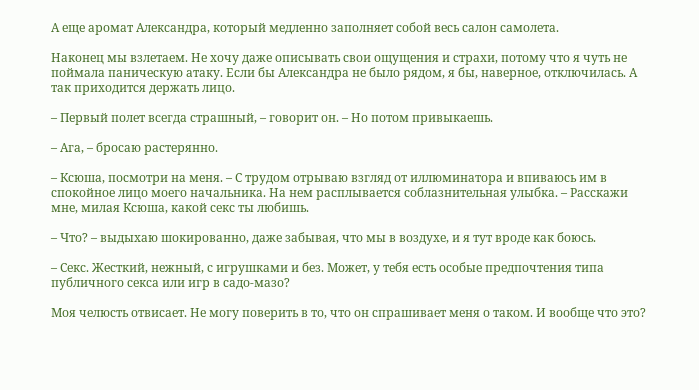А еще аромат Александра, который медленно заполняет собой весь салон самолета.

Наконец мы взлетаем. Не хочу даже описывать свои ощущения и страхи, потому что я чуть не поймала паническую атаку. Если бы Александра не было рядом, я бы, наверное, отключилась. А так приходится держать лицо.

– Первый полет всегда страшный, – говорит он. – Но потом привыкаешь.

– Ага, – бросаю растерянно.

– Ксюша, посмотри на меня. – С трудом отрываю взгляд от иллюминатора и впиваюсь им в спокойное лицо моего начальника. На нем расплывается соблазнительная улыбка. – Расскажи мне, милая Ксюша, какой секс ты любишь.

– Что? – выдыхаю шокированно, даже забывая, что мы в воздухе, и я тут вроде как боюсь.

– Секс. Жесткий, нежный, с игрушками и без. Может, у тебя есть особые предпочтения типа публичного секса или игр в садо-мазо?

Моя челюсть отвисает. Не могу поверить в то, что он спрашивает меня о таком. И вообще что это?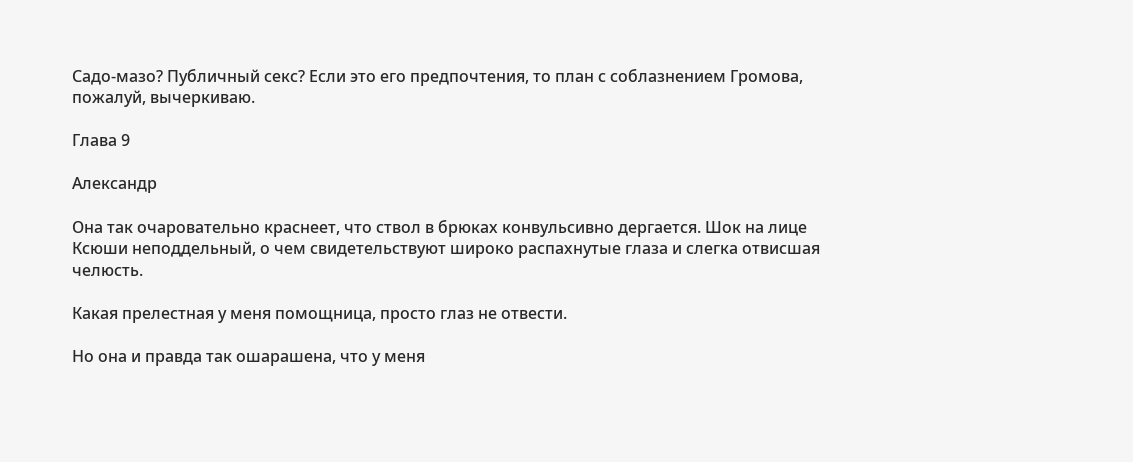Садо-мазо? Публичный секс? Если это его предпочтения, то план с соблазнением Громова, пожалуй, вычеркиваю.

Глава 9

Александр

Она так очаровательно краснеет, что ствол в брюках конвульсивно дергается. Шок на лице Ксюши неподдельный, о чем свидетельствуют широко распахнутые глаза и слегка отвисшая челюсть.

Какая прелестная у меня помощница, просто глаз не отвести.

Но она и правда так ошарашена, что у меня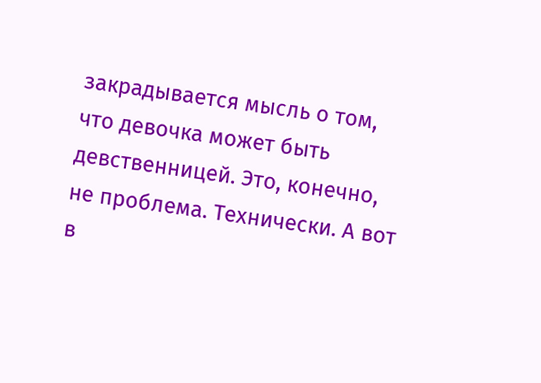закрадывается мысль о том, что девочка может быть девственницей. Это, конечно, не проблема. Технически. А вот в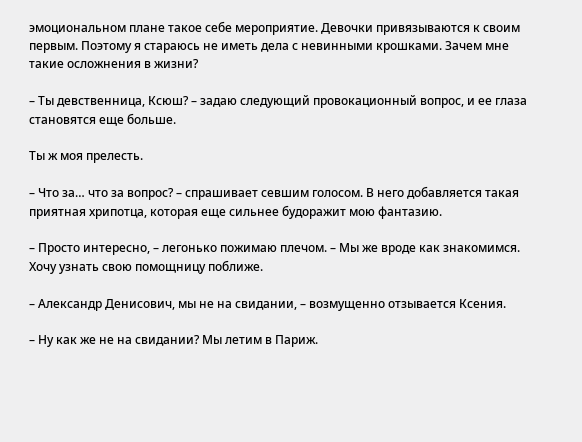эмоциональном плане такое себе мероприятие. Девочки привязываются к своим первым. Поэтому я стараюсь не иметь дела с невинными крошками. Зачем мне такие осложнения в жизни?

– Ты девственница, Ксюш? – задаю следующий провокационный вопрос, и ее глаза становятся еще больше.

Ты ж моя прелесть.

– Что за… что за вопрос? – спрашивает севшим голосом. В него добавляется такая приятная хрипотца, которая еще сильнее будоражит мою фантазию.

– Просто интересно, – легонько пожимаю плечом. – Мы же вроде как знакомимся. Хочу узнать свою помощницу поближе.

– Александр Денисович, мы не на свидании, – возмущенно отзывается Ксения.

– Ну как же не на свидании? Мы летим в Париж.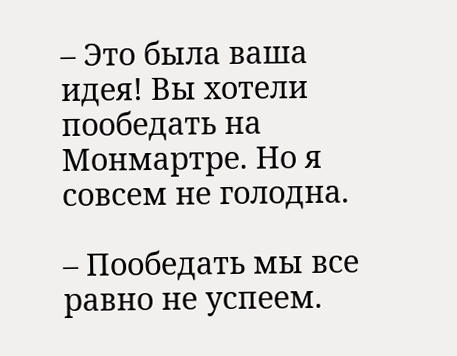– Это была ваша идея! Вы хотели пообедать на Монмартре. Но я совсем не голодна.

– Пообедать мы все равно не успеем.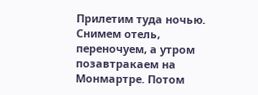Прилетим туда ночью. Снимем отель, переночуем, а утром позавтракаем на Монмартре. Потом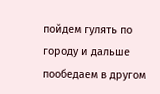пойдем гулять по городу и дальше пообедаем в другом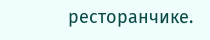ресторанчике.